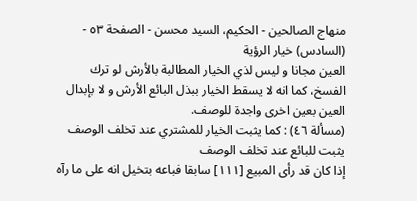منهاج الصالحين - الحكيم، السيد محسن - الصفحة ٥٣ - (السادس) خيار الرؤية
العين مجانا و ليس لذي الخيار المطالبة بالأرش لو ترك الفسخ، كما انه لا يسقط الخيار ببذل البائع الأرش و لا بإبدال العين بعين اخرى واجدة للوصف.
(مسألة ٤٦) : كما يثبت الخيار للمشتري عند تخلف الوصف يثبت للبائع عند تخلف الوصف
إذا كان قد رأى المبيع [١١١] سابقا فباعه بتخيل انه على ما رآه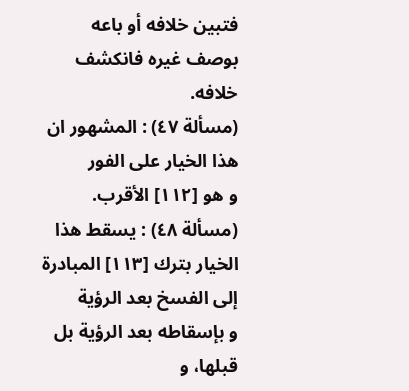فتبين خلافه أو باعه بوصف غيره فانكشف خلافه.
(مسألة ٤٧) : المشهور ان هذا الخيار على الفور
و هو [١١٢] الأقرب.
(مسألة ٤٨) : يسقط هذا الخيار بترك [١١٣] المبادرة إلى الفسخ بعد الرؤية
و بإسقاطه بعد الرؤية بل قبلها، و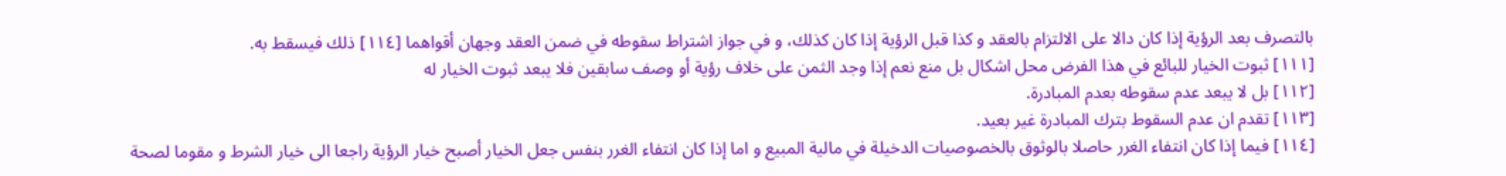بالتصرف بعد الرؤية إذا كان دالا على الالتزام بالعقد و كذا قبل الرؤية إذا كان كذلك، و في جواز اشتراط سقوطه في ضمن العقد وجهان أقواهما [١١٤] ذلك فيسقط به.
[١١١] ثبوت الخيار للبائع في هذا الفرض محل اشكال بل منع نعم إذا وجد الثمن على خلاف رؤية أو وصف سابقين فلا يبعد ثبوت الخيار له
[١١٢] بل لا يبعد عدم سقوطه بعدم المبادرة.
[١١٣] تقدم ان عدم السقوط بترك المبادرة غير بعيد.
[١١٤] فيما إذا كان انتفاء الغرر حاصلا بالوثوق بالخصوصيات الدخيلة في مالية المبيع و اما إذا كان انتفاء الغرر بنفس جعل الخيار أصبح خيار الرؤية راجعا الى خيار الشرط و مقوما لصحة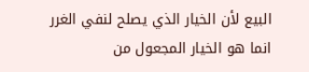البيع لأن الخيار الذي يصلح لنفي الغرر انما هو الخيار المجعول من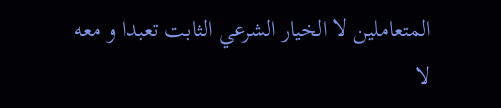المتعاملين لا الخيار الشرعي الثابت تعبدا و معه لا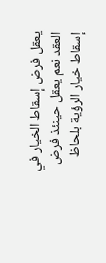يعقل فرض إسقاط الخيار في العقد نعم يعقل حينئذ فرض إسقاط خيار الرؤية بلحاظ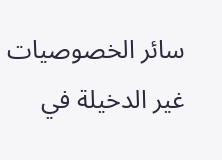سائر الخصوصيات غير الدخيلة في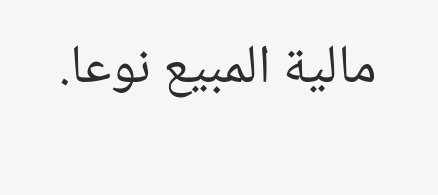مالية المبيع نوعا.